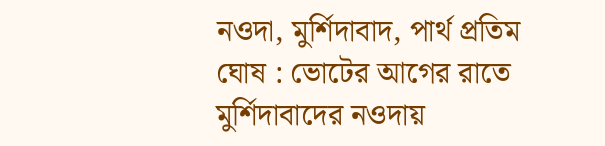নওদা, মুর্শিদাবাদ, পার্থ প্রতিম ঘোষ : ভোটের আগের রাতে মুর্শিদাবাদের নওদায়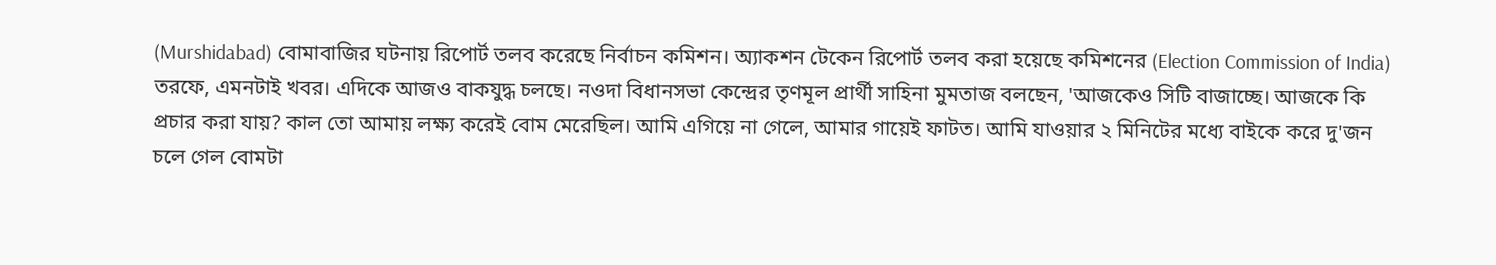(Murshidabad) বোমাবাজির ঘটনায় রিপোর্ট তলব করেছে নির্বাচন কমিশন। অ্যাকশন টেকেন রিপোর্ট তলব করা হয়েছে কমিশনের (Election Commission of India) তরফে, এমনটাই খবর। এদিকে আজও বাকযুদ্ধ চলছে। নওদা বিধানসভা কেন্দ্রের তৃণমূল প্রার্থী সাহিনা মুমতাজ বলছেন, 'আজকেও সিটি বাজাচ্ছে। আজকে কি প্রচার করা যায়? কাল তো আমায় লক্ষ্য করেই বোম মেরেছিল। আমি এগিয়ে না গেলে, আমার গায়েই ফাটত। আমি যাওয়ার ২ মিনিটের মধ্যে বাইকে করে দু'জন চলে গেল বোমটা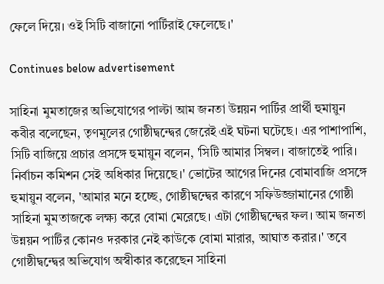ফেলে দিয়ে। ওই সিটি বাজানো পার্টিরাই ফেলেছে।'

Continues below advertisement

সাহিনা মুমতাজের অভিযোগের পাল্টা আম জনতা উন্নয়ন পার্টির প্রার্থী হুমায়ুন কবীর বলেছেন, তৃণমূলের গোষ্ঠীদ্বন্দ্বের জেরেই এই ঘটনা ঘটেছে। এর পাশাপাশি, সিটি বাজিয়ে প্রচার প্রসঙ্গে হুমায়ুন বলেন, 'সিটি আমার সিম্বল। বাজাতেই পারি। নির্বাচন কমিশন সেই অধিকার দিয়েছে।' ভোটের আগের দিনের বোমাবাজি প্রসঙ্গে হুমায়ুন বলেন, 'আমার মনে হচ্ছে, গোষ্ঠীদ্বন্দ্বের কারণে সফিউজ্জামানের গোষ্ঠী সাহিনা মুমতাজকে লক্ষ্য করে বোমা মেরেছে। এটা গোষ্ঠীদ্বন্দ্বের ফল। আম জনতা উন্নয়ন পার্টির কোনও দরকার নেই কাউকে বোমা মারার, আঘাত করার।' তবে গোষ্ঠীদ্বন্দ্বের অভিযোগ অস্বীকার করেছেন সাহিনা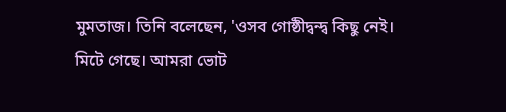মুমতাজ। তিনি বলেছেন, 'ওসব গোষ্ঠীদ্বন্দ্ব কিছু নেই। মিটে গেছে। আমরা ভোট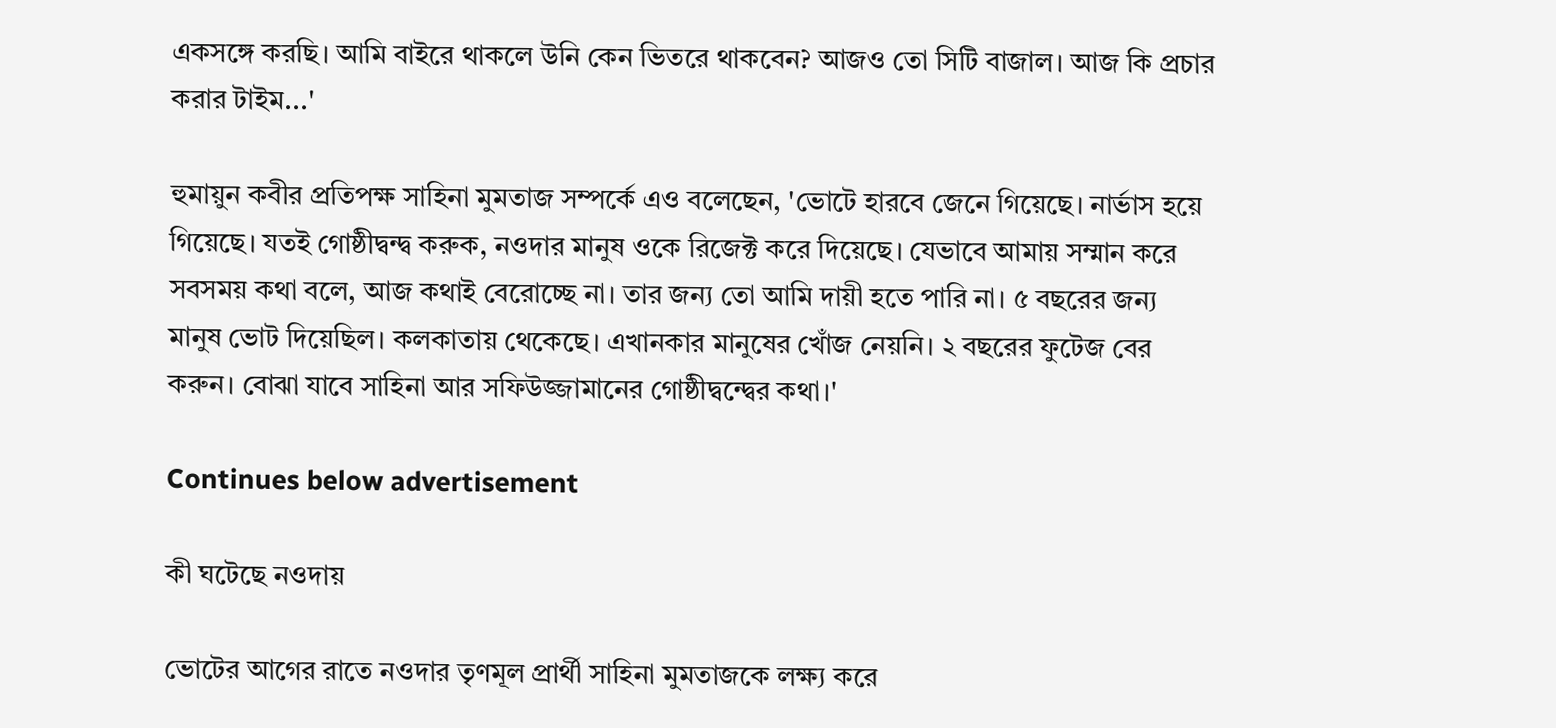একসঙ্গে করছি। আমি বাইরে থাকলে উনি কেন ভিতরে থাকবেন? আজও তো সিটি বাজাল। আজ কি প্রচার করার টাইম...'

হুমায়ুন কবীর প্রতিপক্ষ সাহিনা মুমতাজ সম্পর্কে এও বলেছেন, 'ভোটে হারবে জেনে গিয়েছে। নার্ভাস হয়ে গিয়েছে। যতই গোষ্ঠীদ্বন্দ্ব করুক, নওদার মানুষ ওকে রিজেক্ট করে দিয়েছে। যেভাবে আমায় সম্মান করে সবসময় কথা বলে, আজ কথাই বেরোচ্ছে না। তার জন্য তো আমি দায়ী হতে পারি না। ৫ বছরের জন্য মানুষ ভোট দিয়েছিল। কলকাতায় থেকেছে। এখানকার মানুষের খোঁজ নেয়নি। ২ বছরের ফুটেজ বের করুন। বোঝা যাবে সাহিনা আর সফিউজ্জামানের গোষ্ঠীদ্বন্দ্বের কথা।'

Continues below advertisement

কী ঘটেছে নওদায়

ভোটের আগের রাতে নওদার তৃণমূল প্রার্থী সাহিনা মুমতাজকে লক্ষ্য করে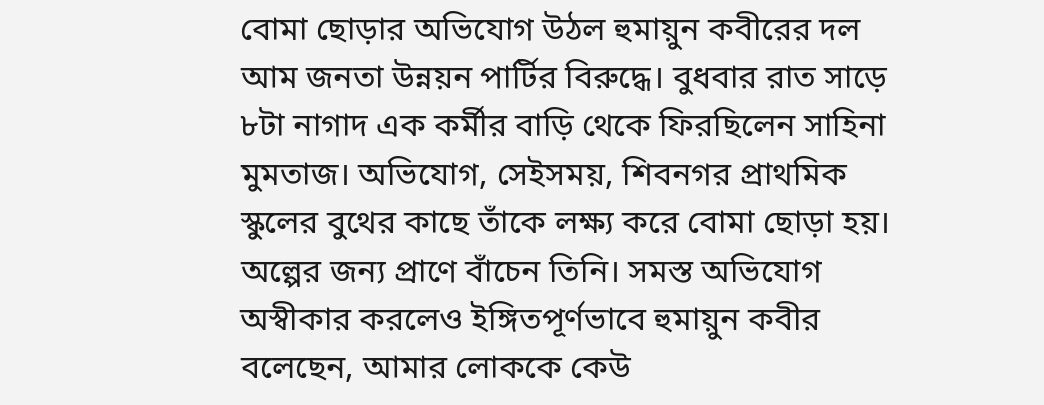বোমা ছোড়ার অভিযোগ উঠল হুমায়ুন কবীরের দল আম জনতা উন্নয়ন পার্টির বিরুদ্ধে। বুধবার রাত সাড়ে ৮টা নাগাদ এক কর্মীর বাড়ি থেকে ফিরছিলেন সাহিনা মুমতাজ। অভিযোগ, সেইসময়, শিবনগর প্রাথমিক স্কুলের বুথের কাছে তাঁকে লক্ষ্য করে বোমা ছোড়া হয়। অল্পের জন্য প্রাণে বাঁচেন তিনি। সমস্ত অভিযোগ অস্বীকার করলেও ইঙ্গিতপূর্ণভাবে হুমায়ুন কবীর বলেছেন, আমার লোককে কেউ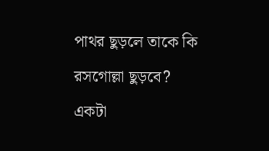পাথর ছুড়লে তাকে কি রসগোল্লা ছুড়বে? একটা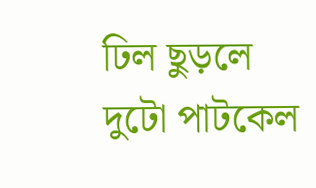ঢিল ছুড়লে দুটো পাটকেল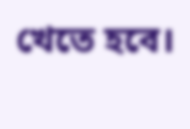খেতে হবে।